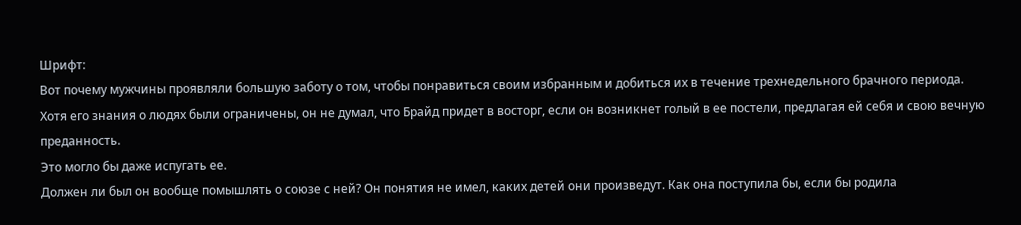Шрифт:
Вот почему мужчины проявляли большую заботу о том, чтобы понравиться своим избранным и добиться их в течение трехнедельного брачного периода.
Хотя его знания о людях были ограничены, он не думал, что Брайд придет в восторг, если он возникнет голый в ее постели, предлагая ей себя и свою вечную преданность.
Это могло бы даже испугать ее.
Должен ли был он вообще помышлять о союзе с ней? Он понятия не имел, каких детей они произведут. Как она поступила бы, если бы родила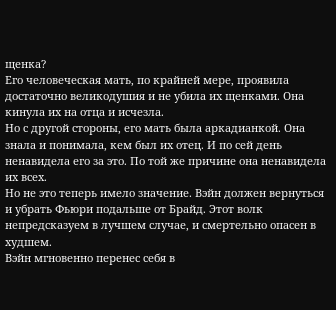щенка?
Его человеческая мать, по крайней мере, проявила достаточно великодушия и не убила их щенками. Она кинула их на отца и исчезла.
Но с другой стороны, его мать была аркадианкой. Она знала и понимала, кем был их отец. И по сей день ненавидела его за это. По той же причине она ненавидела их всех.
Но не это теперь имело значение. Вэйн должен вернуться и убрать Фьюри подальше от Брайд. Этот волк непредсказуем в лучшем случае, и смертельно опасен в худшем.
Вэйн мгновенно перенес себя в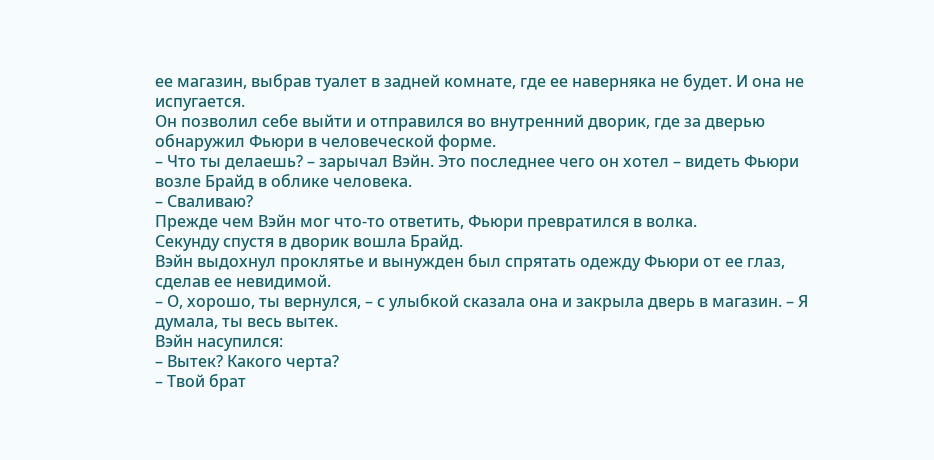ее магазин, выбрав туалет в задней комнате, где ее наверняка не будет. И она не испугается.
Он позволил себе выйти и отправился во внутренний дворик, где за дверью обнаружил Фьюри в человеческой форме.
– Что ты делаешь? – зарычал Вэйн. Это последнее чего он хотел – видеть Фьюри возле Брайд в облике человека.
– Сваливаю?
Прежде чем Вэйн мог что-то ответить, Фьюри превратился в волка.
Секунду спустя в дворик вошла Брайд.
Вэйн выдохнул проклятье и вынужден был спрятать одежду Фьюри от ее глаз, сделав ее невидимой.
– О, хорошо, ты вернулся, – с улыбкой сказала она и закрыла дверь в магазин. – Я думала, ты весь вытек.
Вэйн насупился:
– Вытек? Какого черта?
– Твой брат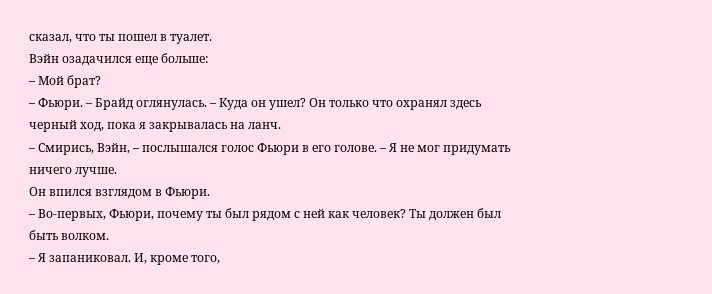сказал, что ты пошел в туалет.
Вэйн озадачился еще больше:
– Мой брат?
– Фьюри. – Брайд оглянулась. – Куда он ушел? Он только что охранял здесь черный ход, пока я закрывалась на ланч.
– Смирись, Вэйн, – послышался голос Фьюри в его голове. – Я не мог придумать ничего лучше.
Он впился взглядом в Фьюри.
– Во-первых, Фьюри, почему ты был рядом с ней как человек? Ты должен был быть волком.
– Я запаниковал. И, кроме того,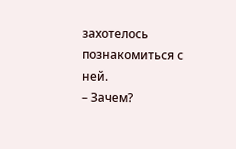захотелось познакомиться с ней.
– Зачем?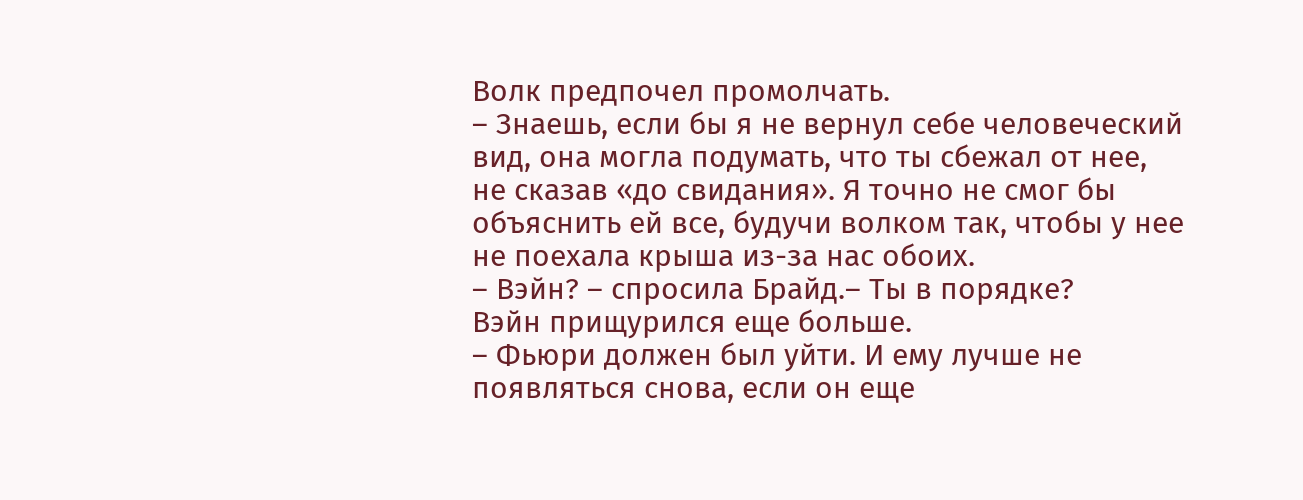Волк предпочел промолчать.
– Знаешь, если бы я не вернул себе человеческий вид, она могла подумать, что ты сбежал от нее, не сказав «до свидания». Я точно не смог бы объяснить ей все, будучи волком так, чтобы у нее не поехала крыша из-за нас обоих.
– Вэйн? – спросила Брайд.– Ты в порядке?
Вэйн прищурился еще больше.
– Фьюри должен был уйти. И ему лучше не появляться снова, если он еще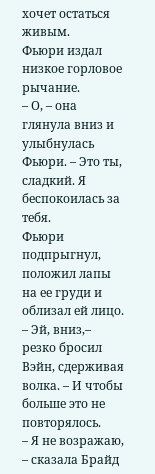хочет остаться живым.
Фьюри издал низкое горловое рычание.
– О, – она глянула вниз и улыбнулась Фьюри. – Это ты, сладкий. Я беспокоилась за тебя.
Фьюри подпрыгнул, положил лапы на ее груди и облизал ей лицо.
– Эй, вниз,– резко бросил Вэйн, сдерживая волка. – И чтобы больше это не повторялось.
– Я не возражаю, – сказала Брайд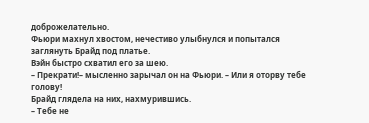доброжелательно.
Фьюри махнул хвостом, нечестиво улыбнулся и попытался заглянуть Брайд под платье.
Вэйн быстро схватил его за шею.
– Прекрати!– мысленно зарычал он на Фьюри. – Или я оторву тебе голову!
Брайд глядела на них, нахмурившись.
– Тебе не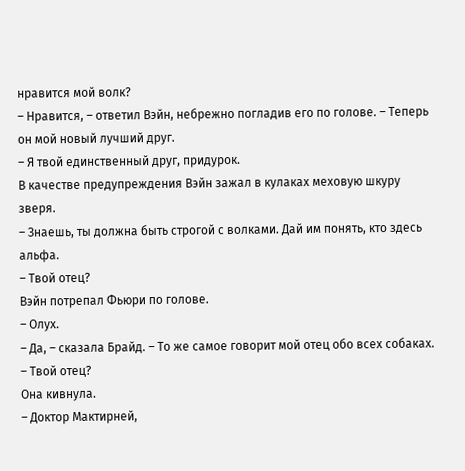нравится мой волк?
– Нравится, – ответил Вэйн, небрежно погладив его по голове. – Теперь он мой новый лучший друг.
– Я твой единственный друг, придурок.
В качестве предупреждения Вэйн зажал в кулаках меховую шкуру зверя.
– Знаешь, ты должна быть строгой с волками. Дай им понять, кто здесь альфа.
– Твой отец?
Вэйн потрепал Фьюри по голове.
– Олух.
– Да, – сказала Брайд. – То же самое говорит мой отец обо всех собаках.
– Твой отец?
Она кивнула.
– Доктор Мактирней,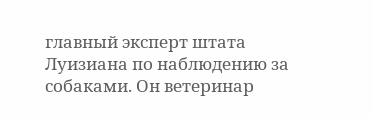главный эксперт штата Луизиана по наблюдению за собаками. Он ветеринар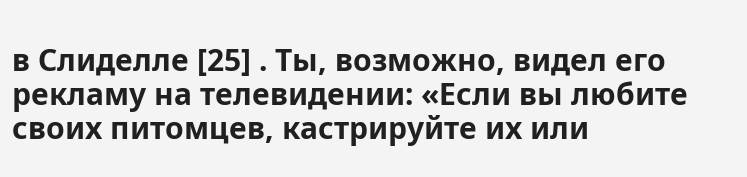в Слиделле [25] . Ты, возможно, видел его рекламу на телевидении: «Если вы любите своих питомцев, кастрируйте их или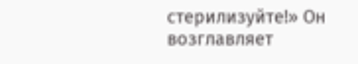стерилизуйте!» Он возглавляет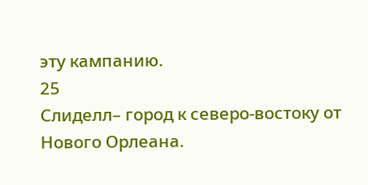эту кампанию.
25
Слиделл– город к северо-востоку от Нового Орлеана.